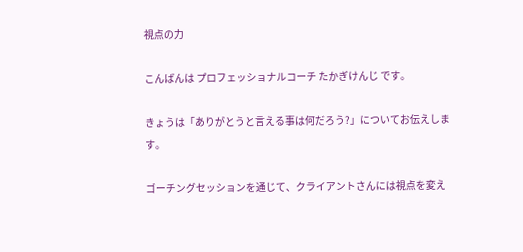視点の力

こんばんは プロフェッショナルコーチ たかぎけんじ です。

きょうは「ありがとうと言える事は何だろう?」についてお伝えします。

ゴーチングセッションを通じて、クライアントさんには視点を変え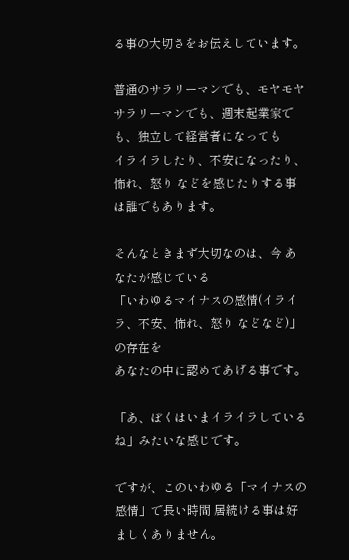る事の大切さをお伝えしています。

普通のサラリーマンでも、モヤモヤサラリーマンでも、週末起業家でも、独立して経営者になっても
イライラしたり、不安になったり、怖れ、怒り などを感じたりする事は誰でもあります。

そんなときまず大切なのは、今 あなたが感じている
「いわゆるマイナスの感情(イライラ、不安、怖れ、怒り などなど)」の存在を
あなたの中に認めてあげる事です。

「あ、ぼくはいまイライラしているね」みたいな感じです。

ですが、このいわゆる「マイナスの感情」で長い時間 居続ける事は好ましくありません。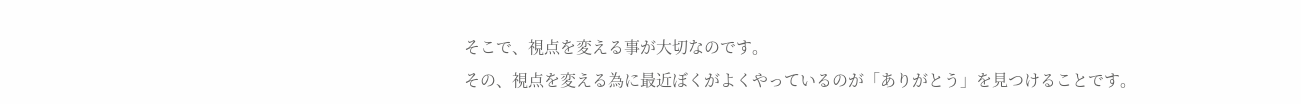そこで、視点を変える事が大切なのです。
その、視点を変える為に最近ぼくがよくやっているのが「ありがとう」を見つけることです。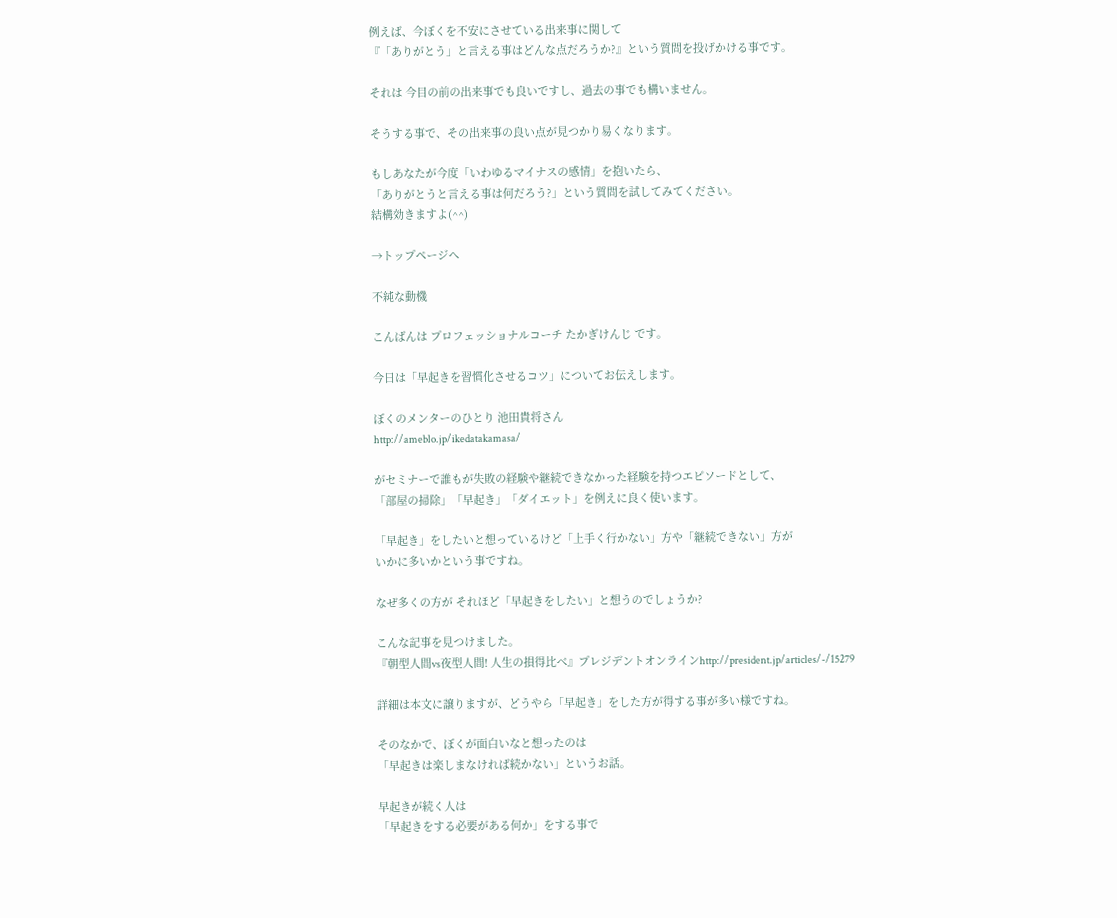例えば、今ぼくを不安にさせている出来事に関して
『「ありがとう」と言える事はどんな点だろうか?』という質問を投げかける事です。

それは 今目の前の出来事でも良いですし、過去の事でも構いません。

そうする事で、その出来事の良い点が見つかり易くなります。

もしあなたが今度「いわゆるマイナスの感情」を抱いたら、
「ありがとうと言える事は何だろう?」という質問を試してみてください。
結構効きますよ(^^)

→トップページへ

不純な動機

こんばんは プロフェッショナルコーチ たかぎけんじ です。

今日は「早起きを習慣化させるコツ」についてお伝えします。

ぼくのメンターのひとり 池田貴将さん
http://ameblo.jp/ikedatakamasa/

がセミナーで誰もが失敗の経験や継続できなかった経験を持つエピソードとして、
「部屋の掃除」「早起き」「ダイエット」を例えに良く使います。

「早起き」をしたいと想っているけど「上手く行かない」方や「継続できない」方が
いかに多いかという事ですね。

なぜ多くの方が それほど「早起きをしたい」と想うのでしょうか?

こんな記事を見つけました。
『朝型人間vs夜型人間! 人生の損得比べ』プレジデントオンラインhttp://president.jp/articles/-/15279

詳細は本文に譲りますが、どうやら「早起き」をした方が得する事が多い様ですね。

そのなかで、ぼくが面白いなと想ったのは
「早起きは楽しまなければ続かない」というお話。

早起きが続く人は
「早起きをする必要がある何か」をする事で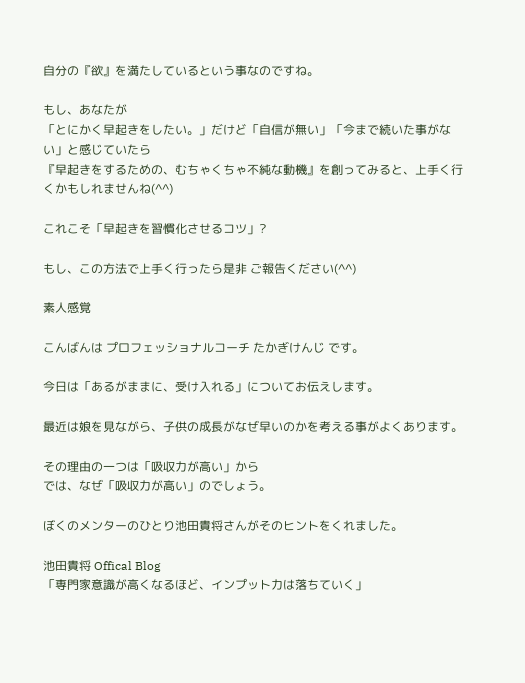自分の『欲』を満たしているという事なのですね。

もし、あなたが
「とにかく早起きをしたい。」だけど「自信が無い」「今まで続いた事がない」と感じていたら
『早起きをするための、むちゃくちゃ不純な動機』を創ってみると、上手く行くかもしれませんね(^^)

これこそ「早起きを習慣化させるコツ」?

もし、この方法で上手く行ったら是非 ご報告ください(^^)

素人感覚

こんばんは プロフェッショナルコーチ たかぎけんじ です。

今日は「あるがままに、受け入れる」についてお伝えします。

最近は娘を見ながら、子供の成長がなぜ早いのかを考える事がよくあります。

その理由の一つは「吸収力が高い」から
では、なぜ「吸収力が高い」のでしょう。

ぼくのメンターのひとり池田貴将さんがそのヒントをくれました。

池田貴将 Offical Blog
「専門家意識が高くなるほど、インプット力は落ちていく」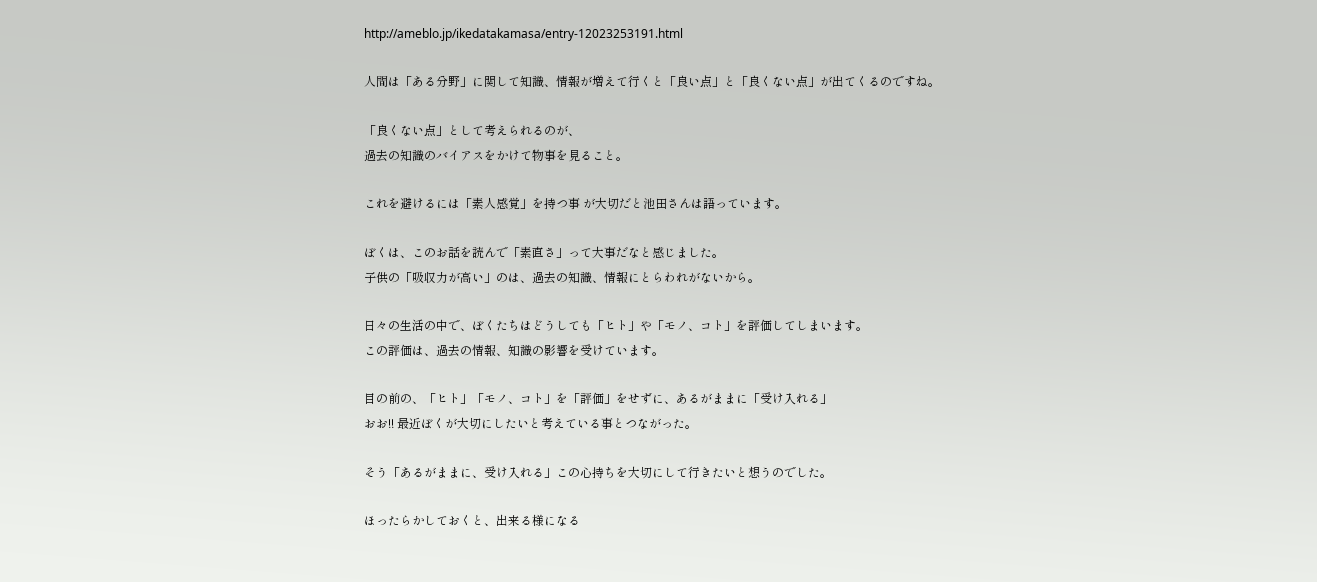http://ameblo.jp/ikedatakamasa/entry-12023253191.html

人間は「ある分野」に関して知識、情報が増えて行くと「良い点」と「良くない点」が出てくるのですね。

「良くない点」として考えられるのが、
過去の知識のバイアスをかけて物事を見ること。

これを避けるには「素人感覚」を持つ事 が大切だと池田さんは語っています。

ぼくは、このお話を読んで「素直さ」って大事だなと感じました。
子供の「吸収力が高い」のは、過去の知識、情報にとらわれがないから。

日々の生活の中で、ぼくたちはどうしても「ヒト」や「モノ、コト」を評価してしまいます。
この評価は、過去の情報、知識の影響を受けています。

目の前の、「ヒト」「モノ、コト」を「評価」をせずに、あるがままに「受け入れる」
おお!! 最近ぼくが大切にしたいと考えている事とつながった。

そう「あるがままに、受け入れる」この心持ちを大切にして行きたいと想うのでした。

ほったらかしておくと、出来る様になる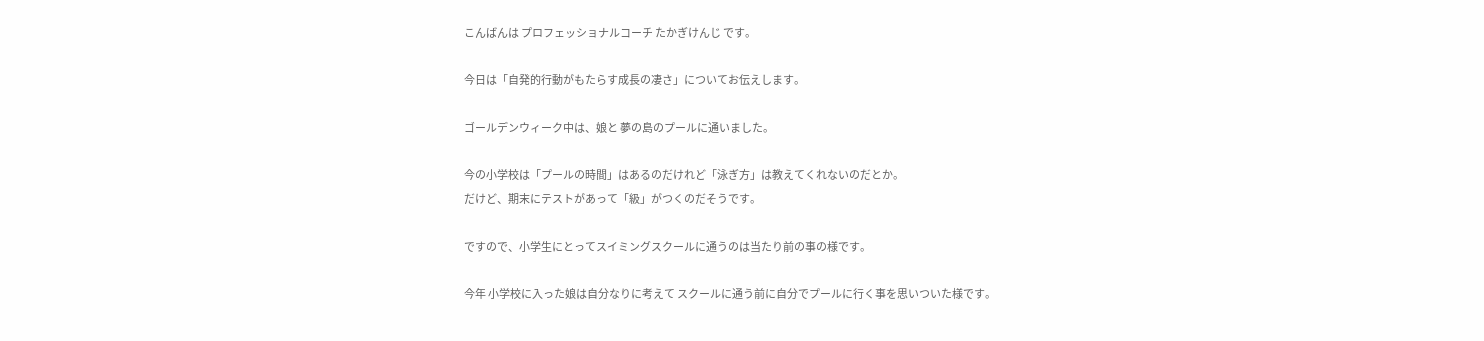こんばんは プロフェッショナルコーチ たかぎけんじ です。

今日は「自発的行動がもたらす成長の凄さ」についてお伝えします。

ゴールデンウィーク中は、娘と 夢の島のプールに通いました。

今の小学校は「プールの時間」はあるのだけれど「泳ぎ方」は教えてくれないのだとか。
だけど、期末にテストがあって「級」がつくのだそうです。

ですので、小学生にとってスイミングスクールに通うのは当たり前の事の様です。

今年 小学校に入った娘は自分なりに考えて スクールに通う前に自分でプールに行く事を思いついた様です。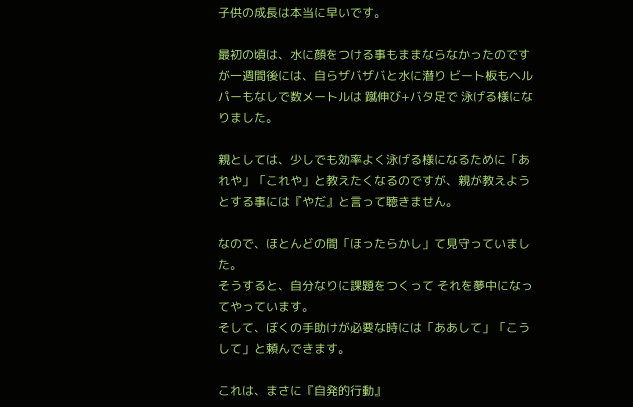子供の成長は本当に早いです。

最初の頃は、水に顔をつける事もままならなかったのですが一週間後には、自らザバザバと水に潜り ビート板もヘルパーもなしで数メートルは 蹴伸び+バタ足で 泳げる様になりました。

親としては、少しでも効率よく泳げる様になるために「あれや」「これや」と教えたくなるのですが、親が教えようとする事には『やだ』と言って聴きません。

なので、ほとんどの間「ほったらかし」て見守っていました。
そうすると、自分なりに課題をつくって それを夢中になってやっています。
そして、ぼくの手助けが必要な時には「ああして」「こうして」と頼んできます。

これは、まさに『自発的行動』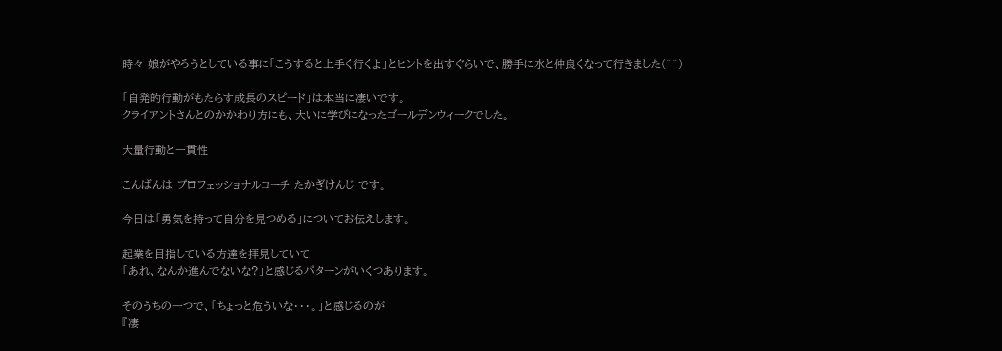時々 娘がやろうとしている事に「こうすると上手く行くよ」とヒントを出すぐらいで、勝手に水と仲良くなって行きました(^^)

「自発的行動がもたらす成長のスピード」は本当に凄いです。
クライアントさんとのかかわり方にも、大いに学びになったゴールデンウィークでした。

大量行動と一貫性

こんばんは プロフェッショナルコーチ たかぎけんじ です。

今日は「勇気を持って自分を見つめる」についてお伝えします。

起業を目指している方達を拝見していて
「あれ、なんか進んでないな?」と感じるパターンがいくつあります。

そのうちの一つで、「ちょっと危ういな・・・。」と感じるのが
『凄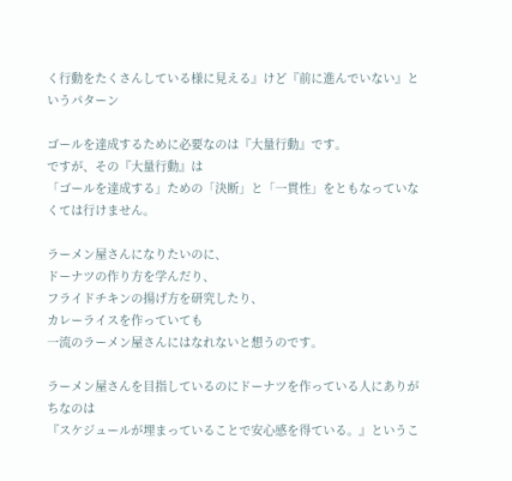く行動をたくさんしている様に見える』けど『前に進んでいない』というパターン

ゴールを達成するために必要なのは『大量行動』です。
ですが、その『大量行動』は
「ゴールを達成する」ための「決断」と「一貫性」をともなっていなくては行けません。

ラーメン屋さんになりたいのに、
ドーナツの作り方を学んだり、
フライドチキンの揚げ方を研究したり、
カレーライスを作っていても
一流のラーメン屋さんにはなれないと想うのです。

ラーメン屋さんを目指しているのにドーナツを作っている人にありがちなのは
『スケジュールが埋まっていることで安心感を得ている。』というこ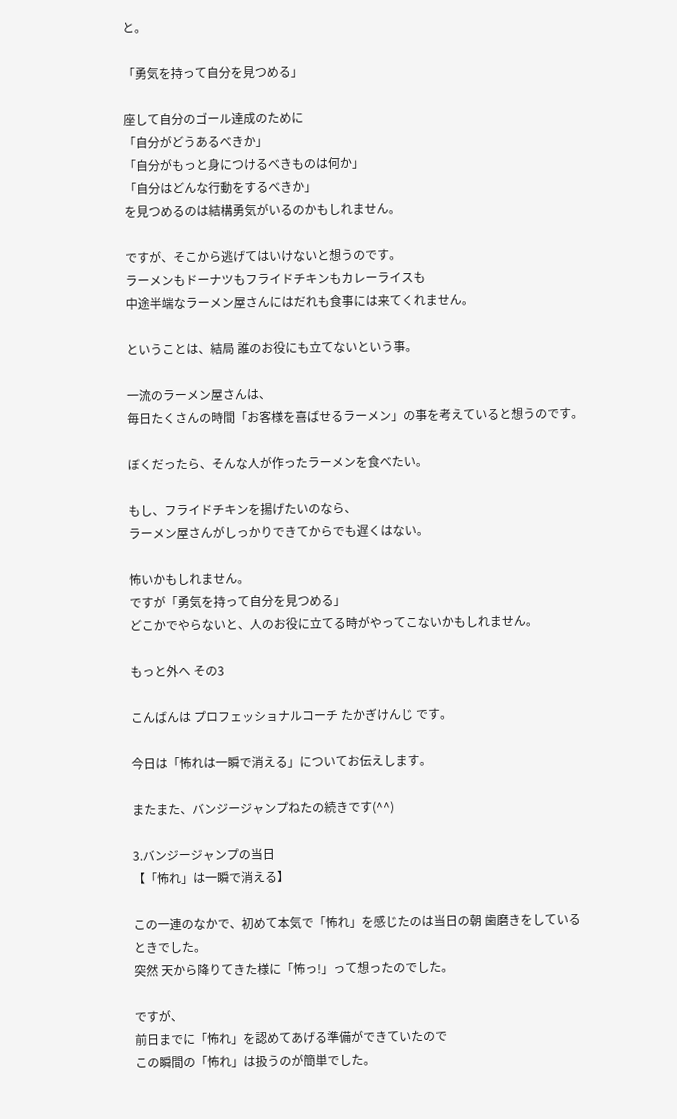と。

「勇気を持って自分を見つめる」

座して自分のゴール達成のために
「自分がどうあるべきか」
「自分がもっと身につけるべきものは何か」
「自分はどんな行動をするべきか」
を見つめるのは結構勇気がいるのかもしれません。

ですが、そこから逃げてはいけないと想うのです。
ラーメンもドーナツもフライドチキンもカレーライスも
中途半端なラーメン屋さんにはだれも食事には来てくれません。

ということは、結局 誰のお役にも立てないという事。

一流のラーメン屋さんは、
毎日たくさんの時間「お客様を喜ばせるラーメン」の事を考えていると想うのです。

ぼくだったら、そんな人が作ったラーメンを食べたい。

もし、フライドチキンを揚げたいのなら、
ラーメン屋さんがしっかりできてからでも遅くはない。

怖いかもしれません。
ですが「勇気を持って自分を見つめる」
どこかでやらないと、人のお役に立てる時がやってこないかもしれません。

もっと外へ その3

こんばんは プロフェッショナルコーチ たかぎけんじ です。

今日は「怖れは一瞬で消える」についてお伝えします。

またまた、バンジージャンプねたの続きです(^^)

3.バンジージャンプの当日
【「怖れ」は一瞬で消える】

この一連のなかで、初めて本気で「怖れ」を感じたのは当日の朝 歯磨きをしているときでした。
突然 天から降りてきた様に「怖っ!」って想ったのでした。

ですが、
前日までに「怖れ」を認めてあげる準備ができていたので
この瞬間の「怖れ」は扱うのが簡単でした。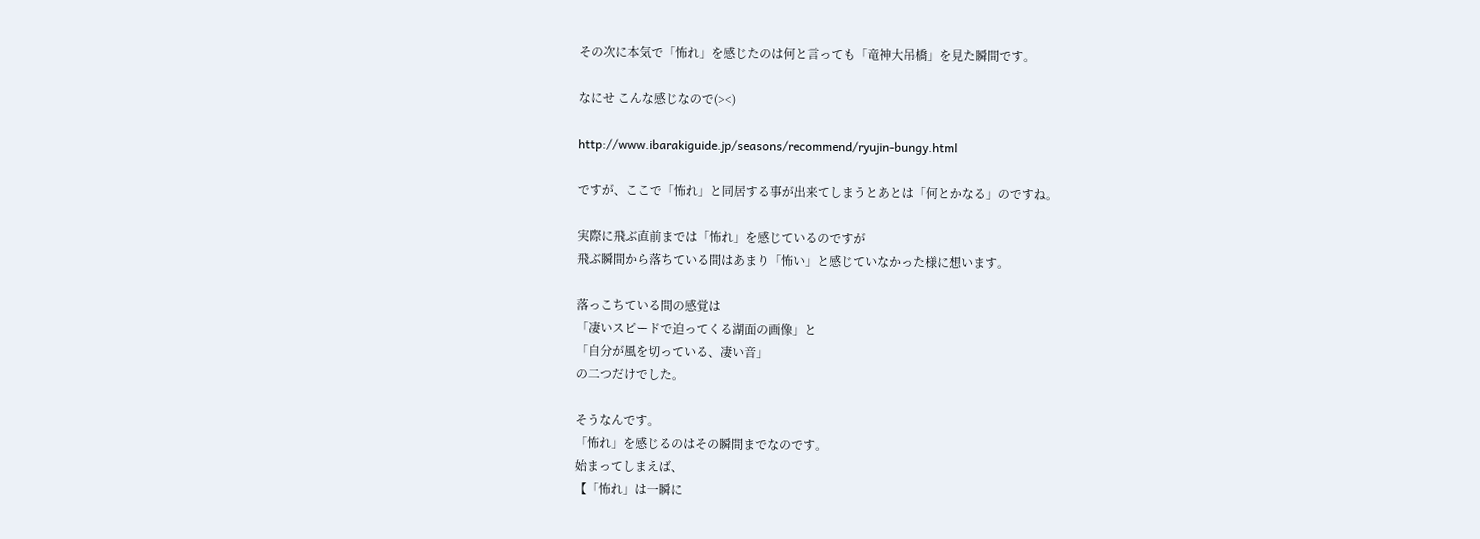その次に本気で「怖れ」を感じたのは何と言っても「竜神大吊橋」を見た瞬間です。

なにせ こんな感じなので(><)

http://www.ibarakiguide.jp/seasons/recommend/ryujin-bungy.html

ですが、ここで「怖れ」と同居する事が出来てしまうとあとは「何とかなる」のですね。

実際に飛ぶ直前までは「怖れ」を感じているのですが
飛ぶ瞬間から落ちている間はあまり「怖い」と感じていなかった様に想います。

落っこちている間の感覚は
「凄いスピードで迫ってくる湖面の画像」と
「自分が風を切っている、凄い音」
の二つだけでした。

そうなんです。
「怖れ」を感じるのはその瞬間までなのです。
始まってしまえば、
【「怖れ」は一瞬に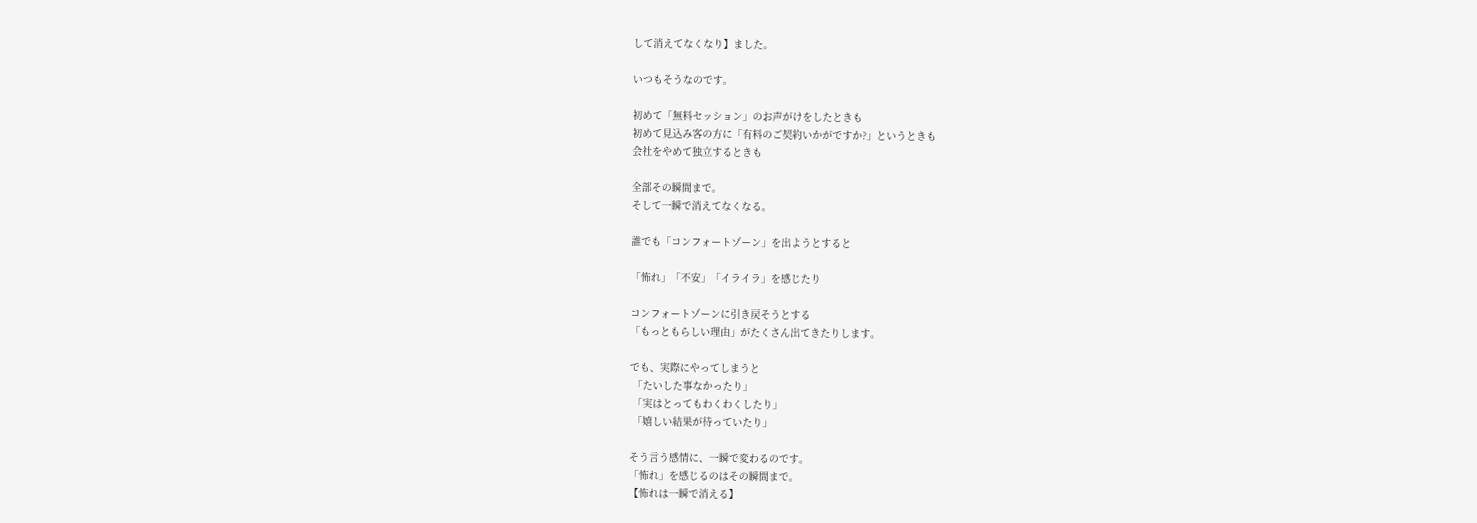して消えてなくなり】ました。

いつもそうなのです。

初めて「無料セッション」のお声がけをしたときも
初めて見込み客の方に「有料のご契約いかがですか?」というときも
会社をやめて独立するときも

全部その瞬間まで。
そして一瞬で消えてなくなる。

誰でも「コンフォートゾーン」を出ようとすると

「怖れ」「不安」「イライラ」を感じたり

コンフォートゾーンに引き戻そうとする
「もっともらしい理由」がたくさん出てきたりします。

でも、実際にやってしまうと
 「たいした事なかったり」
 「実はとってもわくわくしたり」
 「嬉しい結果が待っていたり」

そう言う感情に、一瞬で変わるのです。
「怖れ」を感じるのはその瞬間まで。
【怖れは一瞬で消える】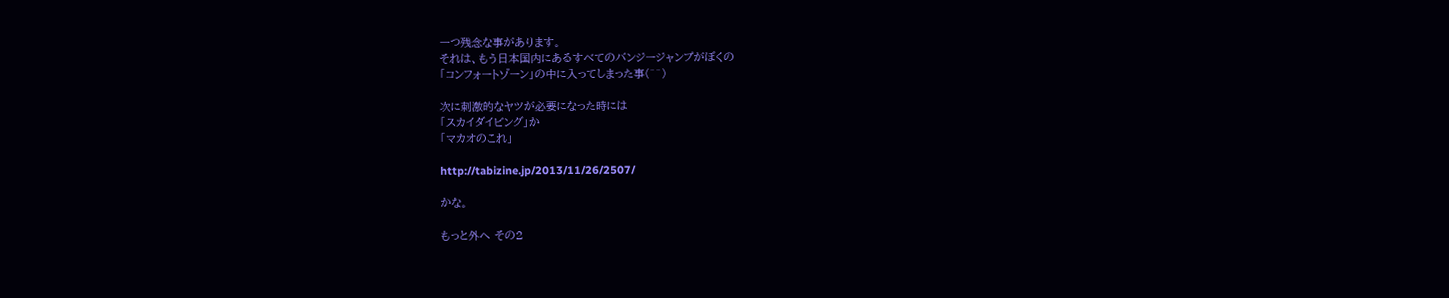一つ残念な事があります。
それは、もう日本国内にあるすべてのバンジージャンプがぼくの
「コンフォートゾーン」の中に入ってしまった事(^^)

次に刺激的なヤツが必要になった時には
「スカイダイビング」か
「マカオのこれ」

http://tabizine.jp/2013/11/26/2507/

かな。

もっと外へ その2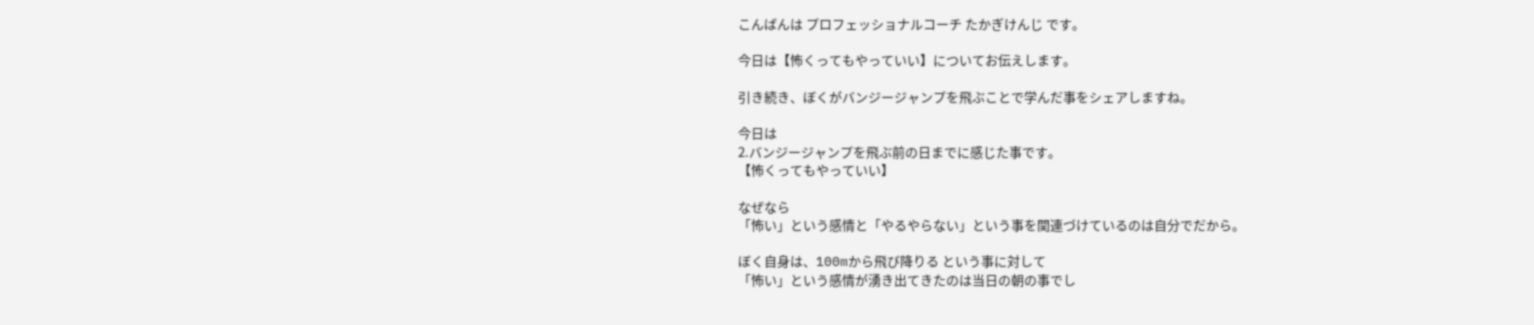こんばんは プロフェッショナルコーチ たかぎけんじ です。

今日は【怖くってもやっていい】についてお伝えします。

引き続き、ぼくがバンジージャンプを飛ぶことで学んだ事をシェアしますね。

今日は
2.バンジージャンプを飛ぶ前の日までに感じた事です。
【怖くってもやっていい】

なぜなら
「怖い」という感情と「やるやらない」という事を関連づけているのは自分でだから。

ぼく自身は、100mから飛び降りる という事に対して
「怖い」という感情が湧き出てきたのは当日の朝の事でし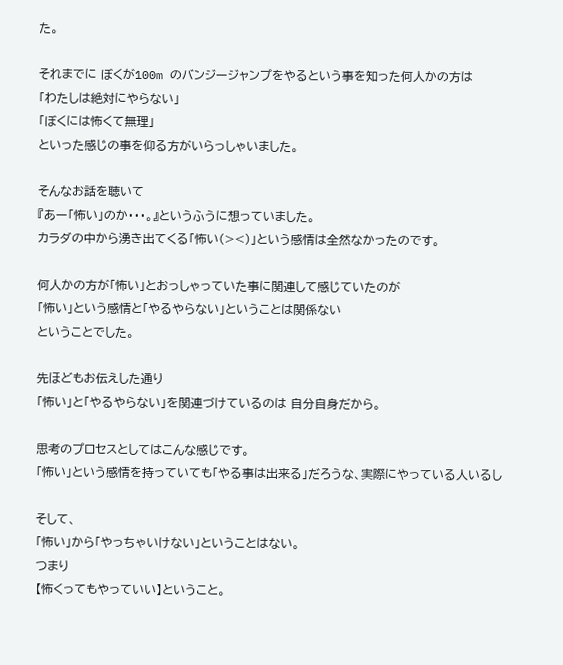た。

それまでに ぼくが100m のバンジージャンプをやるという事を知った何人かの方は
「わたしは絶対にやらない」
「ぼくには怖くて無理」
といった感じの事を仰る方がいらっしゃいました。

そんなお話を聴いて
『あー「怖い」のか・・・。』というふうに想っていました。
カラダの中から湧き出てくる「怖い(><)」という感情は全然なかったのです。

何人かの方が「怖い」とおっしゃっていた事に関連して感じていたのが
「怖い」という感情と「やるやらない」ということは関係ない
ということでした。

先ほどもお伝えした通り
「怖い」と「やるやらない」を関連づけているのは 自分自身だから。

思考のプロセスとしてはこんな感じです。
「怖い」という感情を持っていても「やる事は出来る」だろうな、実際にやっている人いるし

そして、
「怖い」から「やっちゃいけない」ということはない。
つまり
【怖くってもやっていい】ということ。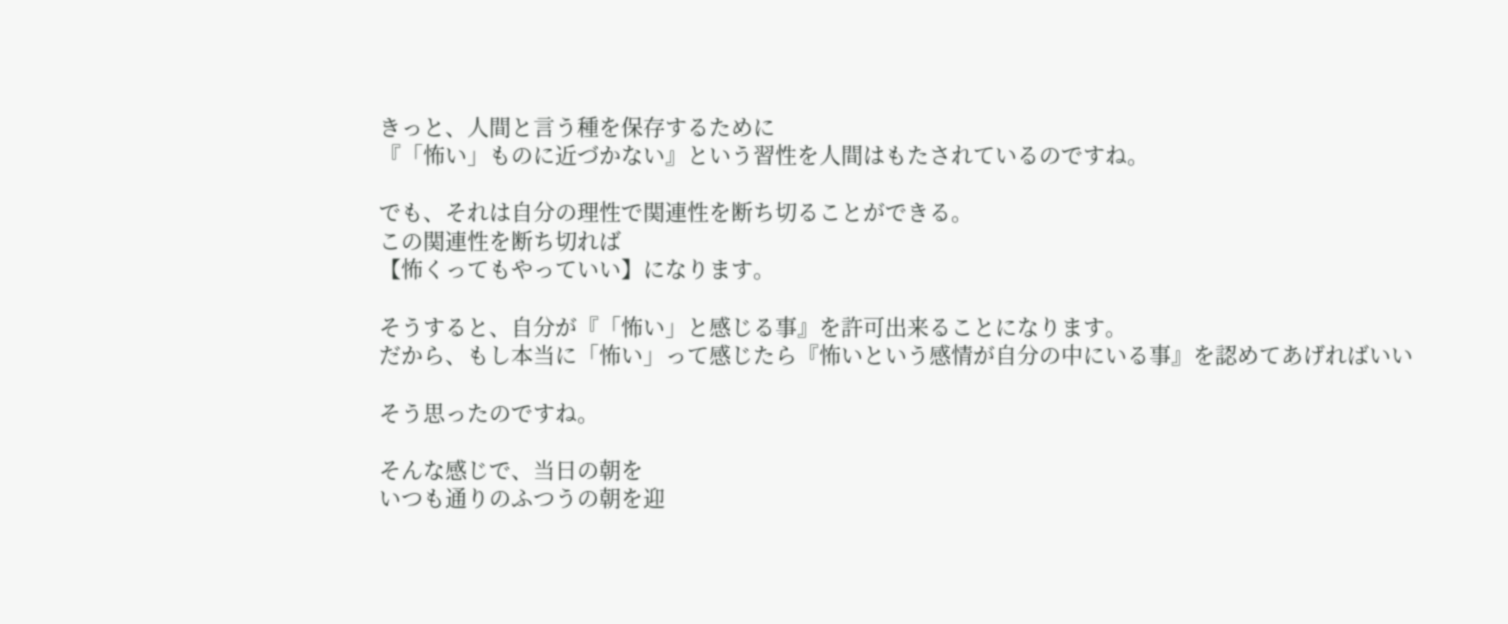きっと、人間と言う種を保存するために
『「怖い」ものに近づかない』という習性を人間はもたされているのですね。

でも、それは自分の理性で関連性を断ち切ることができる。
この関連性を断ち切れば
【怖くってもやっていい】になります。

そうすると、自分が『「怖い」と感じる事』を許可出来ることになります。
だから、もし本当に「怖い」って感じたら『怖いという感情が自分の中にいる事』を認めてあげればいい

そう思ったのですね。

そんな感じで、当日の朝を
いつも通りのふつうの朝を迎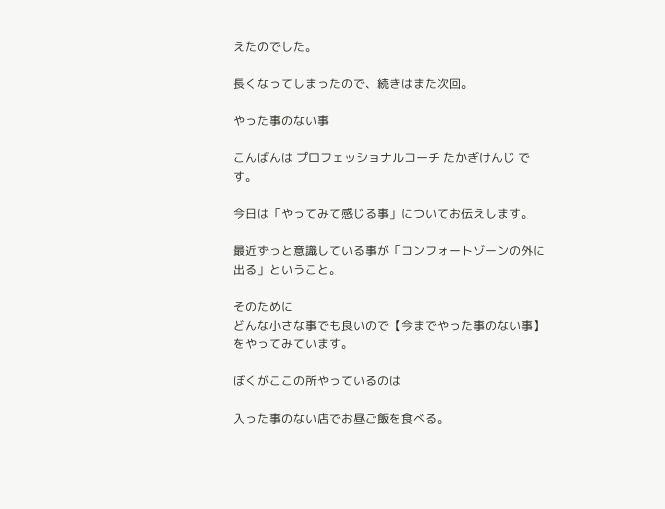えたのでした。

長くなってしまったので、続きはまた次回。

やった事のない事

こんばんは プロフェッショナルコーチ たかぎけんじ です。

今日は「やってみて感じる事」についてお伝えします。

最近ずっと意識している事が「コンフォートゾーンの外に出る」ということ。

そのために
どんな小さな事でも良いので【今までやった事のない事】をやってみています。

ぼくがここの所やっているのは

入った事のない店でお昼ご飯を食べる。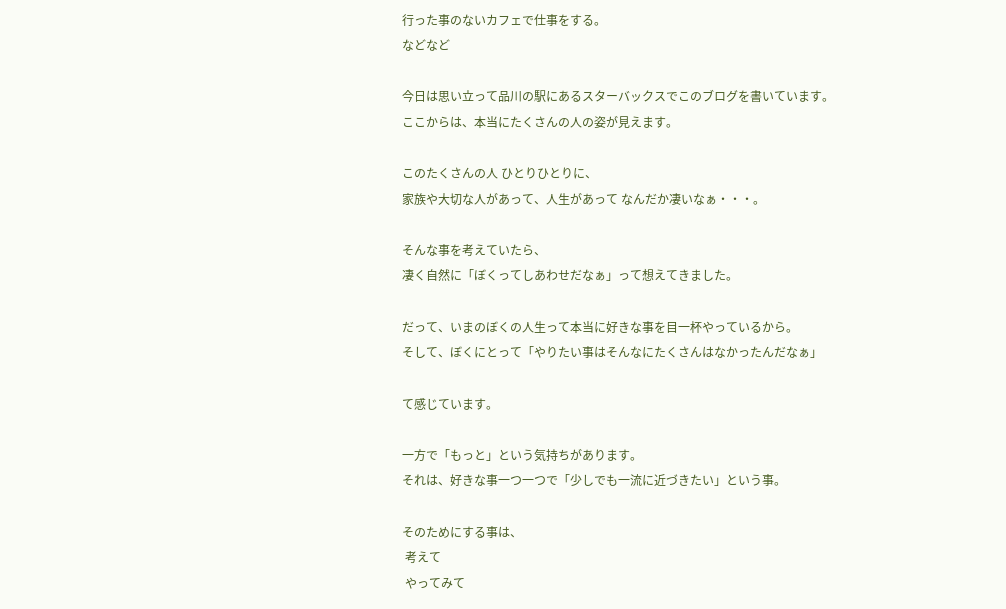行った事のないカフェで仕事をする。
などなど

今日は思い立って品川の駅にあるスターバックスでこのブログを書いています。
ここからは、本当にたくさんの人の姿が見えます。

このたくさんの人 ひとりひとりに、
家族や大切な人があって、人生があって なんだか凄いなぁ・・・。

そんな事を考えていたら、
凄く自然に「ぼくってしあわせだなぁ」って想えてきました。

だって、いまのぼくの人生って本当に好きな事を目一杯やっているから。
そして、ぼくにとって「やりたい事はそんなにたくさんはなかったんだなぁ」

て感じています。

一方で「もっと」という気持ちがあります。
それは、好きな事一つ一つで「少しでも一流に近づきたい」という事。

そのためにする事は、
 考えて
 やってみて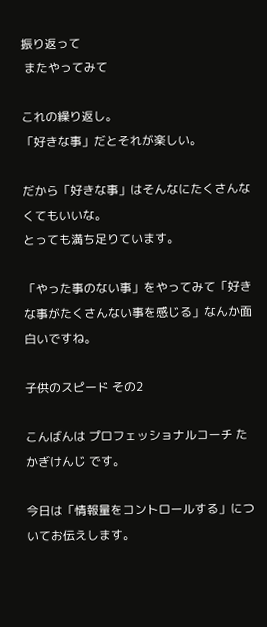振り返って
 またやってみて

これの繰り返し。
「好きな事」だとそれが楽しい。

だから「好きな事」はそんなにたくさんなくてもいいな。
とっても満ち足りています。

「やった事のない事」をやってみて「好きな事がたくさんない事を感じる」なんか面白いですね。

子供のスピード その2

こんばんは プロフェッショナルコーチ たかぎけんじ です。

今日は「情報量をコントロールする」についてお伝えします。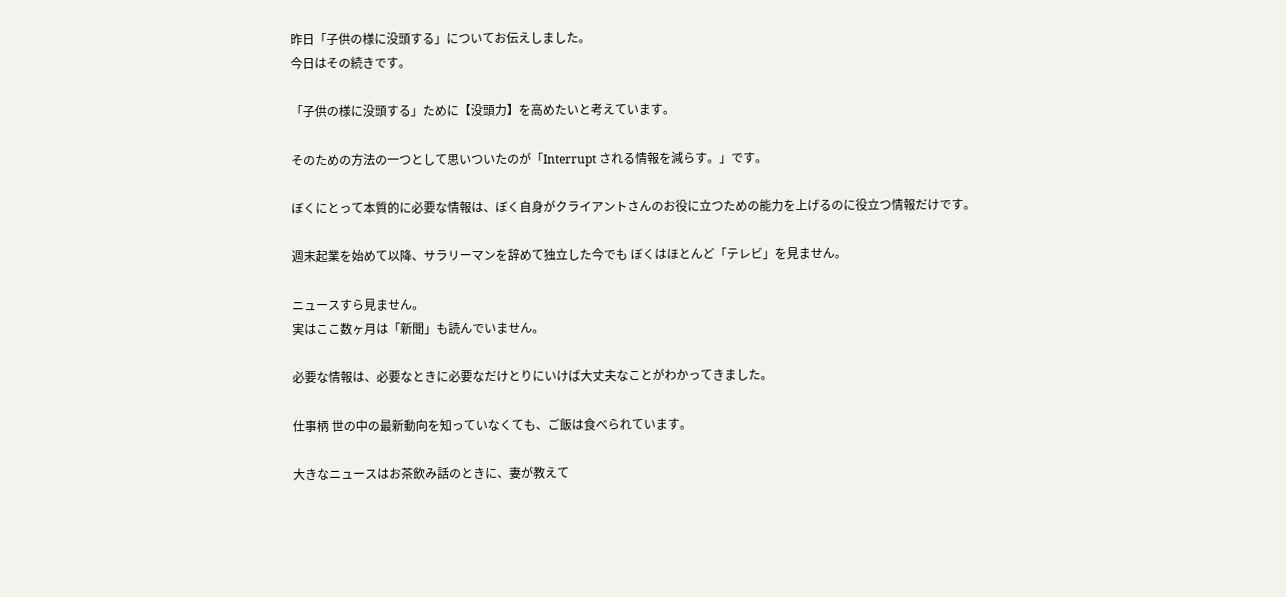昨日「子供の様に没頭する」についてお伝えしました。
今日はその続きです。

「子供の様に没頭する」ために【没頭力】を高めたいと考えています。

そのための方法の一つとして思いついたのが「Interrupt される情報を減らす。」です。

ぼくにとって本質的に必要な情報は、ぼく自身がクライアントさんのお役に立つための能力を上げるのに役立つ情報だけです。

週末起業を始めて以降、サラリーマンを辞めて独立した今でも ぼくはほとんど「テレビ」を見ません。

ニュースすら見ません。
実はここ数ヶ月は「新聞」も読んでいません。

必要な情報は、必要なときに必要なだけとりにいけば大丈夫なことがわかってきました。

仕事柄 世の中の最新動向を知っていなくても、ご飯は食べられています。

大きなニュースはお茶飲み話のときに、妻が教えて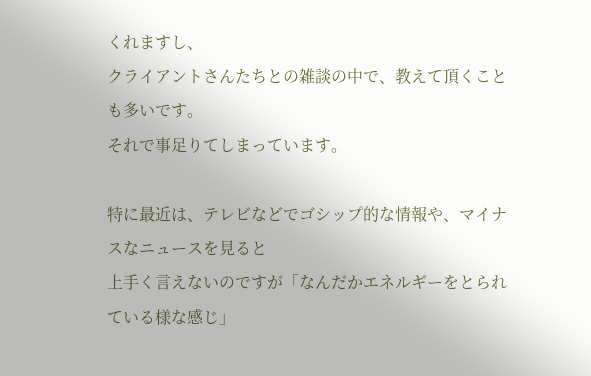くれますし、
クライアントさんたちとの雑談の中で、教えて頂くことも多いです。
それで事足りてしまっています。

特に最近は、テレビなどでゴシップ的な情報や、マイナスなニュースを見ると
上手く言えないのですが「なんだかエネルギーをとられている様な感じ」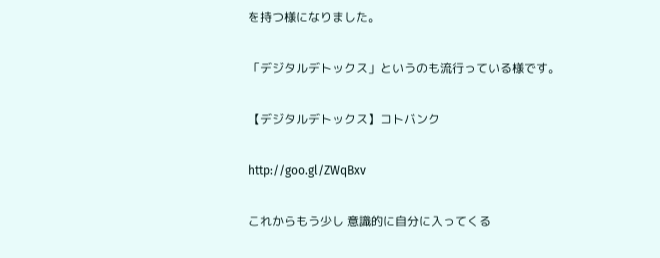を持つ様になりました。

「デジタルデトックス」というのも流行っている様です。

【デジタルデトックス】コトバンク

http://goo.gl/ZWqBxv

これからもう少し 意識的に自分に入ってくる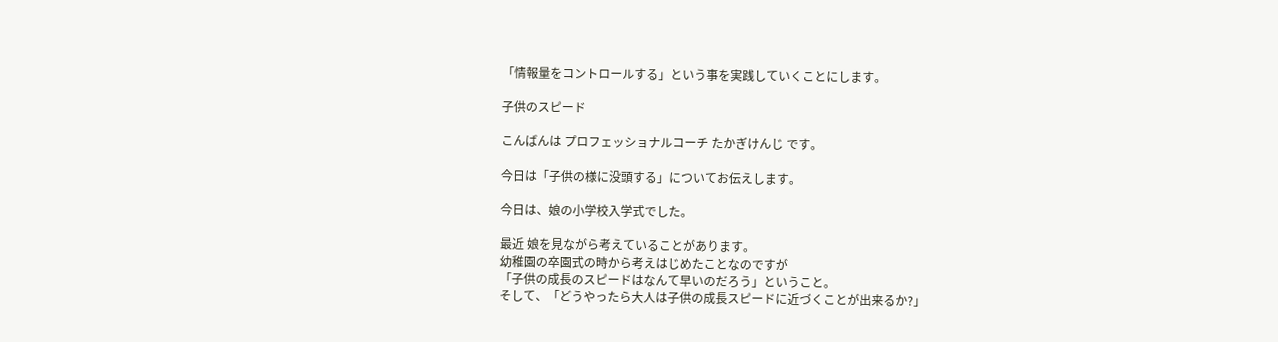「情報量をコントロールする」という事を実践していくことにします。

子供のスピード

こんばんは プロフェッショナルコーチ たかぎけんじ です。

今日は「子供の様に没頭する」についてお伝えします。

今日は、娘の小学校入学式でした。

最近 娘を見ながら考えていることがあります。
幼稚園の卒園式の時から考えはじめたことなのですが
「子供の成長のスピードはなんて早いのだろう」ということ。
そして、「どうやったら大人は子供の成長スピードに近づくことが出来るか?」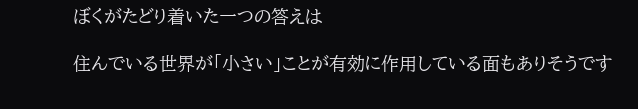ぼくがたどり着いた一つの答えは

住んでいる世界が「小さい」ことが有効に作用している面もありそうです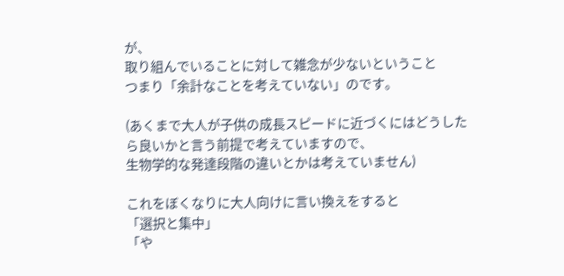が、
取り組んでいることに対して雑念が少ないということ
つまり「余計なことを考えていない」のです。

(あくまで大人が子供の成長スピードに近づくにはどうしたら良いかと言う前提で考えていますので、
生物学的な発達段階の違いとかは考えていません)

これをぼくなりに大人向けに言い換えをすると
「選択と集中」
「や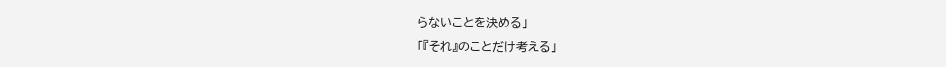らないことを決める」
「『それ』のことだけ考える」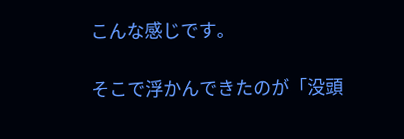こんな感じです。

そこで浮かんできたのが「没頭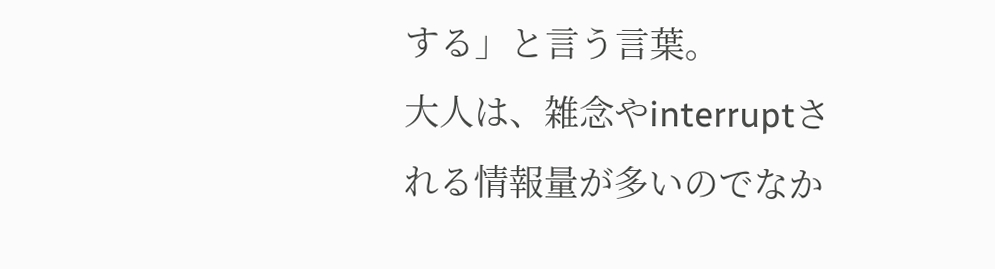する」と言う言葉。
大人は、雑念やinterruptされる情報量が多いのでなか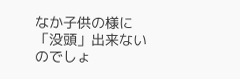なか子供の様に「没頭」出来ないのでしょ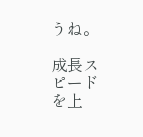うね。

成長スピードを上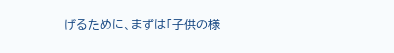げるために、まずは「子供の様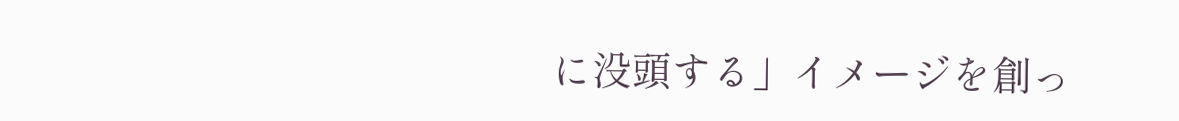に没頭する」イメージを創っ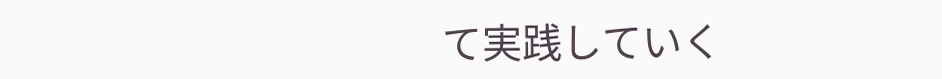て実践していく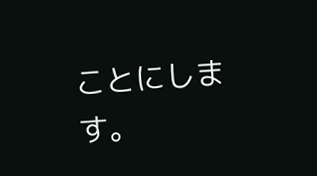ことにします。